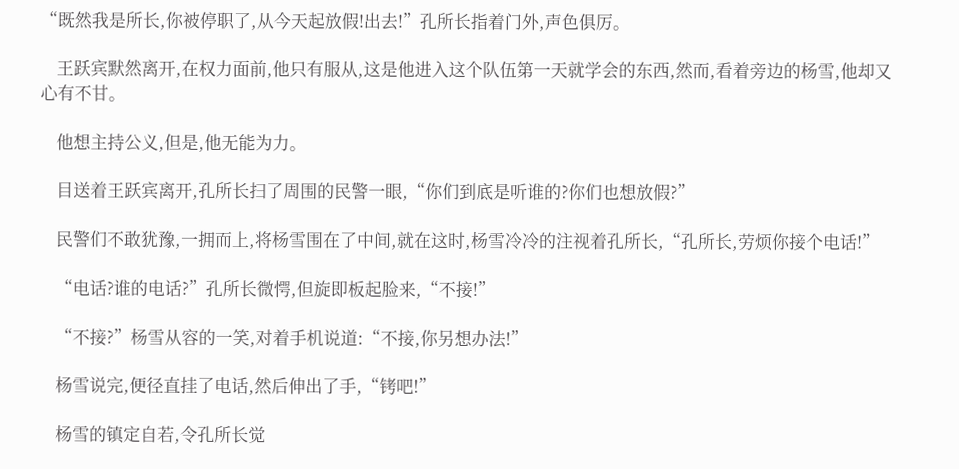“既然我是所长,你被停职了,从今天起放假!出去!”孔所长指着门外,声色俱厉。

    王跃宾默然离开,在权力面前,他只有服从,这是他进入这个队伍第一天就学会的东西,然而,看着旁边的杨雪,他却又心有不甘。

    他想主持公义,但是,他无能为力。

    目送着王跃宾离开,孔所长扫了周围的民警一眼,“你们到底是听谁的?你们也想放假?”

    民警们不敢犹豫,一拥而上,将杨雪围在了中间,就在这时,杨雪冷冷的注视着孔所长,“孔所长,劳烦你接个电话!”

    “电话?谁的电话?”孔所长微愕,但旋即板起脸来,“不接!”

    “不接?”杨雪从容的一笑,对着手机说道:“不接,你另想办法!”

    杨雪说完,便径直挂了电话,然后伸出了手,“铐吧!”

    杨雪的镇定自若,令孔所长觉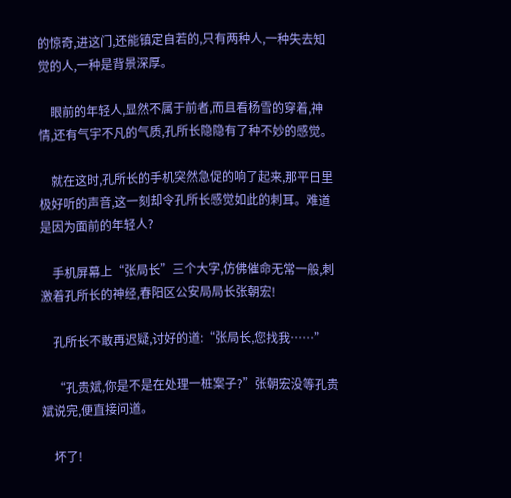的惊奇,进这门,还能镇定自若的,只有两种人,一种失去知觉的人,一种是背景深厚。

    眼前的年轻人,显然不属于前者,而且看杨雪的穿着,神情,还有气宇不凡的气质,孔所长隐隐有了种不妙的感觉。

    就在这时,孔所长的手机突然急促的响了起来,那平日里极好听的声音,这一刻却令孔所长感觉如此的刺耳。难道是因为面前的年轻人?

    手机屏幕上“张局长”三个大字,仿佛催命无常一般,刺激着孔所长的神经,春阳区公安局局长张朝宏!

    孔所长不敢再迟疑,讨好的道:“张局长,您找我……”

    “孔贵斌,你是不是在处理一桩案子?”张朝宏没等孔贵斌说完,便直接问道。

    坏了!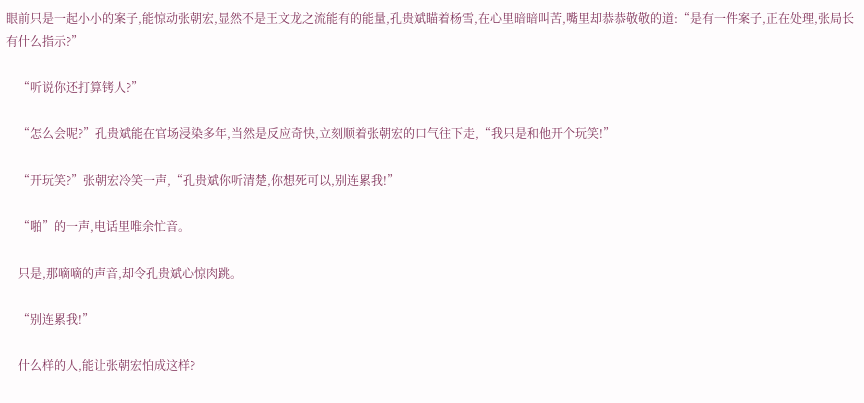眼前只是一起小小的案子,能惊动张朝宏,显然不是王文龙之流能有的能量,孔贵斌瞄着杨雪,在心里暗暗叫苦,嘴里却恭恭敬敬的道:“是有一件案子,正在处理,张局长有什么指示?”

    “听说你还打算铐人?”

    “怎么会呢?”孔贵斌能在官场浸染多年,当然是反应奇快,立刻顺着张朝宏的口气往下走,“我只是和他开个玩笑!”

    “开玩笑?”张朝宏冷笑一声,“孔贵斌你听清楚,你想死可以,别连累我!”

    “啪”的一声,电话里唯余忙音。

    只是,那嘀嘀的声音,却令孔贵斌心惊肉跳。

    “别连累我!”

    什么样的人,能让张朝宏怕成这样?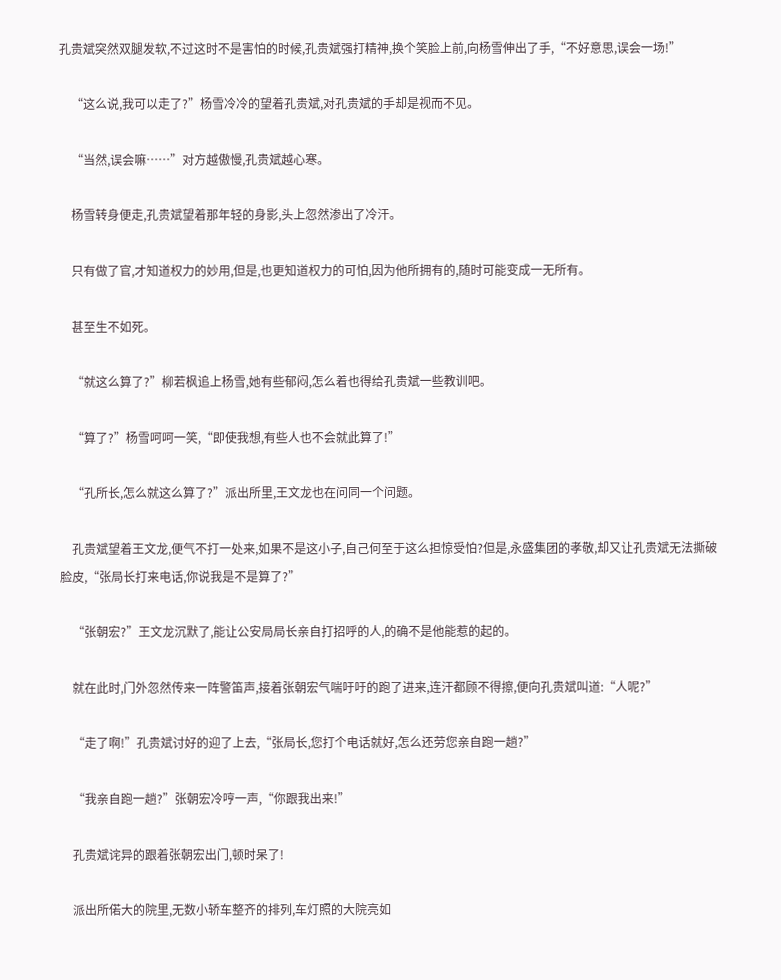孔贵斌突然双腿发软,不过这时不是害怕的时候,孔贵斌强打精神,换个笑脸上前,向杨雪伸出了手,“不好意思,误会一场!”

    “这么说,我可以走了?”杨雪冷冷的望着孔贵斌,对孔贵斌的手却是视而不见。

    “当然,误会嘛……”对方越傲慢,孔贵斌越心寒。

    杨雪转身便走,孔贵斌望着那年轻的身影,头上忽然渗出了冷汗。

    只有做了官,才知道权力的妙用,但是,也更知道权力的可怕,因为他所拥有的,随时可能变成一无所有。

    甚至生不如死。

    “就这么算了?”柳若枫追上杨雪,她有些郁闷,怎么着也得给孔贵斌一些教训吧。

    “算了?”杨雪呵呵一笑,“即使我想,有些人也不会就此算了!”

    “孔所长,怎么就这么算了?”派出所里,王文龙也在问同一个问题。

    孔贵斌望着王文龙,便气不打一处来,如果不是这小子,自己何至于这么担惊受怕?但是,永盛集团的孝敬,却又让孔贵斌无法撕破脸皮,“张局长打来电话,你说我是不是算了?”

    “张朝宏?”王文龙沉默了,能让公安局局长亲自打招呼的人,的确不是他能惹的起的。

    就在此时,门外忽然传来一阵警笛声,接着张朝宏气喘吁吁的跑了进来,连汗都顾不得擦,便向孔贵斌叫道:“人呢?”

    “走了啊!”孔贵斌讨好的迎了上去,“张局长,您打个电话就好,怎么还劳您亲自跑一趟?”

    “我亲自跑一趟?”张朝宏冷哼一声,“你跟我出来!”

    孔贵斌诧异的跟着张朝宏出门,顿时呆了!

    派出所偌大的院里,无数小轿车整齐的排列,车灯照的大院亮如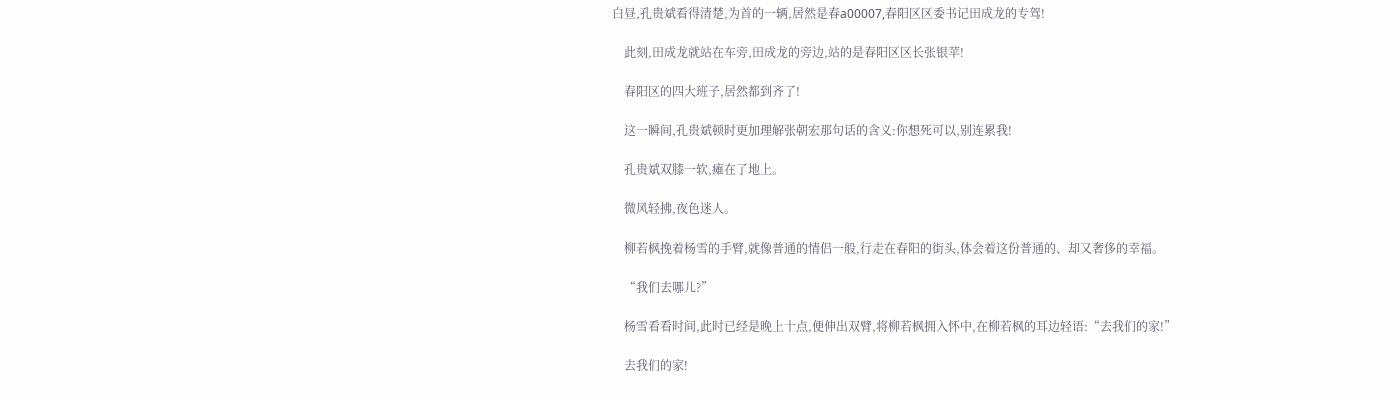白昼,孔贵斌看得清楚,为首的一辆,居然是春a00007,春阳区区委书记田成龙的专驾!

    此刻,田成龙就站在车旁,田成龙的旁边,站的是春阳区区长张银苹!

    春阳区的四大班子,居然都到齐了!

    这一瞬间,孔贵斌顿时更加理解张朝宏那句话的含义:你想死可以,别连累我!

    孔贵斌双膝一软,瘫在了地上。

    微风轻拂,夜色迷人。

    柳若枫挽着杨雪的手臂,就像普通的情侣一般,行走在春阳的街头,体会着这份普通的、却又奢侈的幸福。

    “我们去哪儿?”

    杨雪看看时间,此时已经是晚上十点,便伸出双臂,将柳若枫拥入怀中,在柳若枫的耳边轻语:“去我们的家!”

    去我们的家!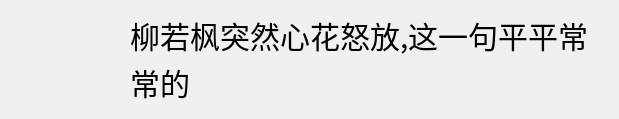柳若枫突然心花怒放,这一句平平常常的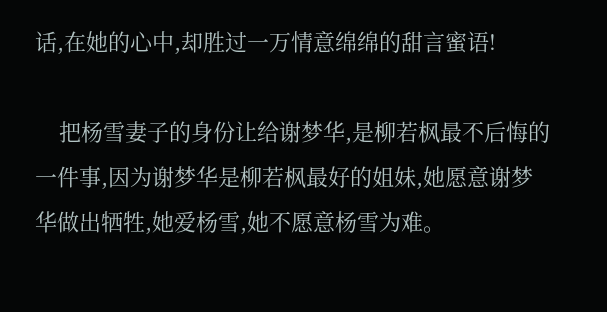话,在她的心中,却胜过一万情意绵绵的甜言蜜语!

    把杨雪妻子的身份让给谢梦华,是柳若枫最不后悔的一件事,因为谢梦华是柳若枫最好的姐妹,她愿意谢梦华做出牺牲,她爱杨雪,她不愿意杨雪为难。